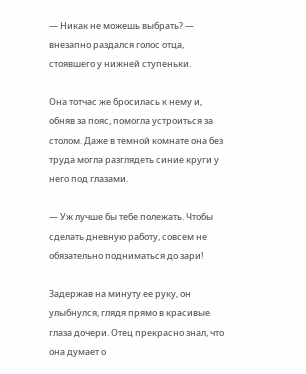— Никак не можешь выбрать? — внезапно раздался голос отца, стоявшего у нижней ступеньки.

Она тотчас же бросилась к нему и, обняв за пояс, помогла устроиться за столом. Даже в темной комнате она без труда могла разглядеть синие круги у него под глазами.

— Уж лучше бы тебе полежать. Чтобы сделать дневную работу, совсем не обязательно подниматься до зари!

Задержав на минуту ее руку, он улыбнулся, глядя прямо в красивые глаза дочери. Отец прекрасно знал, что она думает о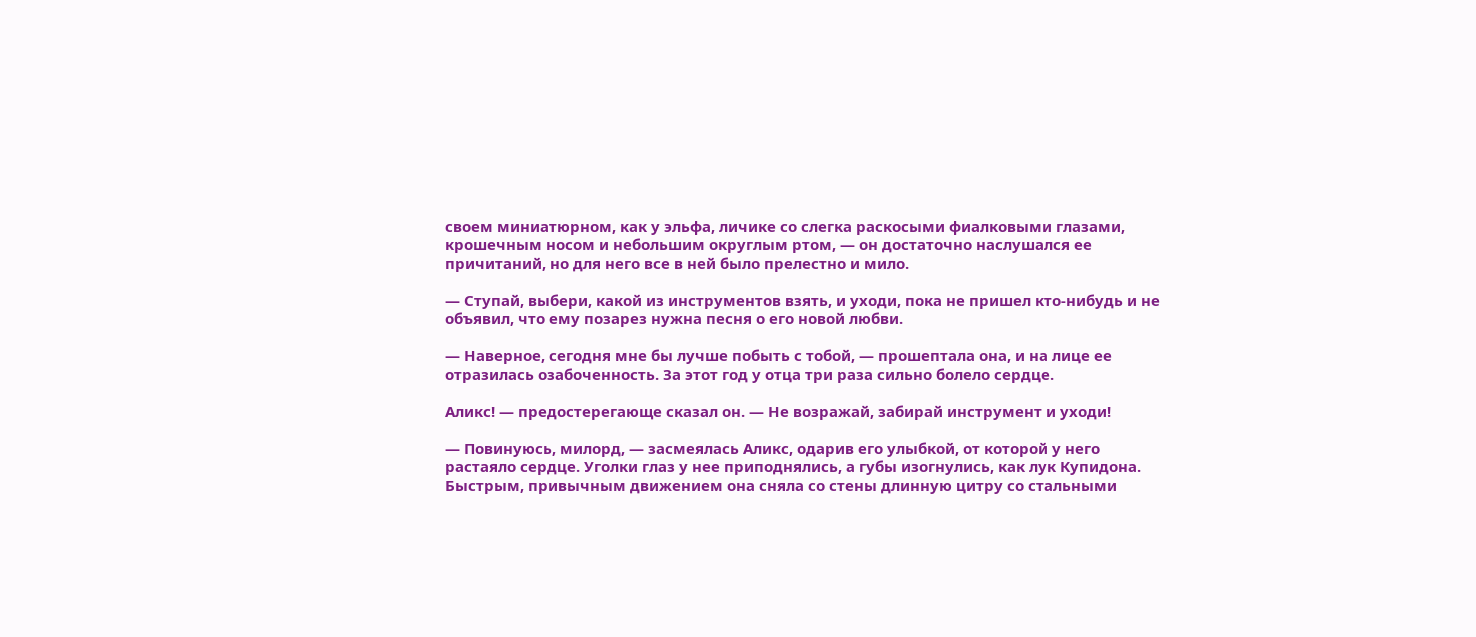своем миниатюрном, как у эльфа, личике со слегка раскосыми фиалковыми глазами, крошечным носом и небольшим округлым ртом, — он достаточно наслушался ее причитаний, но для него все в ней было прелестно и мило.

— Ступай, выбери, какой из инструментов взять, и уходи, пока не пришел кто-нибудь и не объявил, что ему позарез нужна песня о его новой любви.

— Наверное, сегодня мне бы лучше побыть с тобой, — прошептала она, и на лице ее отразилась озабоченность. За этот год у отца три раза сильно болело сердце.

Аликс! — предостерегающе сказал он. — Не возражай, забирай инструмент и уходи!

— Повинуюсь, милорд, — засмеялась Аликс, одарив его улыбкой, от которой у него растаяло сердце. Уголки глаз у нее приподнялись, а губы изогнулись, как лук Купидона. Быстрым, привычным движением она сняла со стены длинную цитру со стальными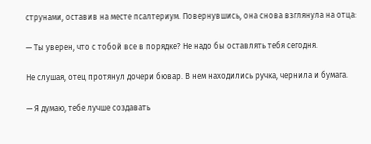струнами, оставив на месте псалтериум. Повернувшись, она снова взглянула на отца:

— Ты уверен, что с тобой все в порядке? Не надо бы оставлять тебя сегодня.

Не слушая, отец протянул дочери бювар. В нем находились ручка, чернила и бумага.

— Я думаю, тебе лучше создавать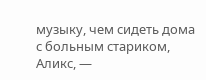музыку, чем сидеть дома с больным стариком, Аликс, —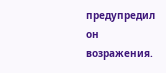предупредил он возражения.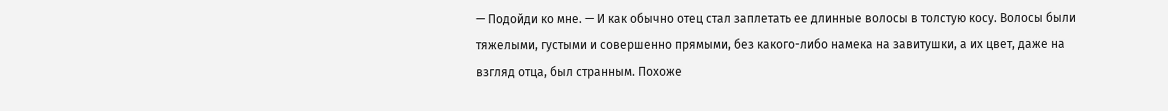— Подойди ко мне. — И как обычно отец стал заплетать ее длинные волосы в толстую косу. Волосы были тяжелыми, густыми и совершенно прямыми, без какого-либо намека на завитушки, а их цвет, даже на взгляд отца, был странным. Похоже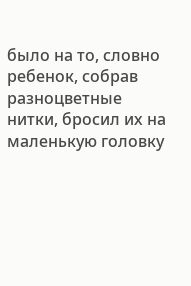было на то, словно ребенок, собрав разноцветные нитки, бросил их на маленькую головку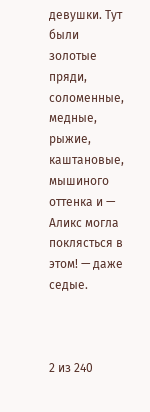девушки. Тут были золотые пряди, соломенные, медные, рыжие, каштановые, мышиного оттенка и — Аликс могла поклясться в этом! — даже седые.



2 из 240